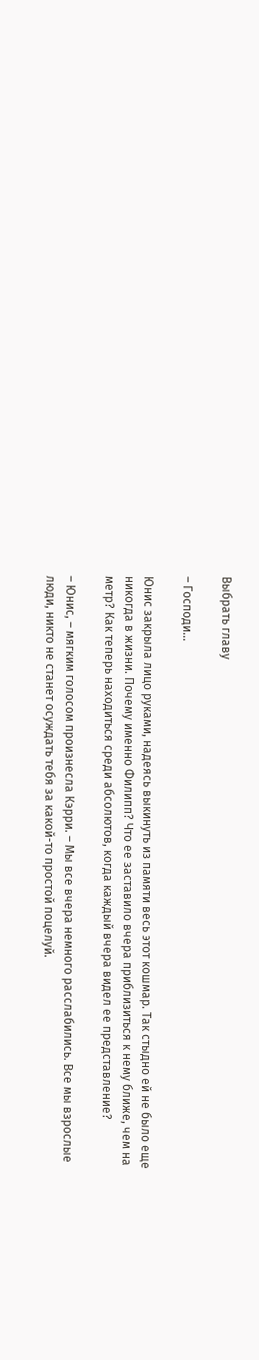Выбрать главу

– Господи…

Юнис закрыла лицо руками, надеясь выкинуть из памяти весь этот кошмар. Так стыдно ей не было еще никогда в жизни. Почему именно Филипп? Что ее заставило вчера приблизиться к нему ближе, чем на метр? Как теперь находиться среди абсолютов, когда каждый вчера видел ее представление?

– Юнис, – мягким голосом произнесла Кэрри. – Мы все вчера немного расслабились. Все мы взрослые люди, никто не станет осуждать тебя за какой-то простой поцелуй.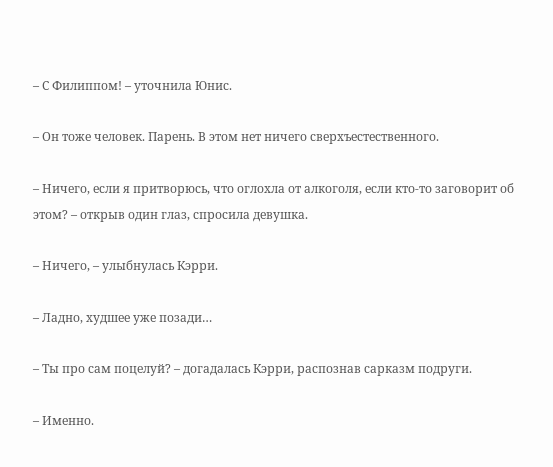– С Филиппом! – уточнила Юнис.

– Он тоже человек. Парень. В этом нет ничего сверхъестественного.

– Ничего, если я притворюсь, что оглохла от алкоголя, если кто-то заговорит об этом? – открыв один глаз, спросила девушка.

– Ничего, – улыбнулась Кэрри.

– Ладно, худшее уже позади…

– Ты про сам поцелуй? – догадалась Кэрри, распознав сарказм подруги.

– Именно.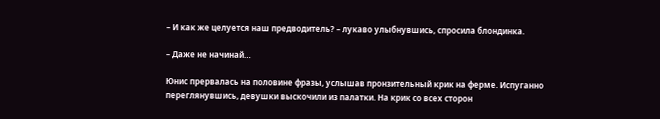– И как же целуется наш предводитель? – лукаво улыбнувшись, спросила блондинка.

– Даже не начинай…

Юнис прервалась на половине фразы, услышав пронзительный крик на ферме. Испуганно переглянувшись, девушки выскочили из палатки. На крик со всех сторон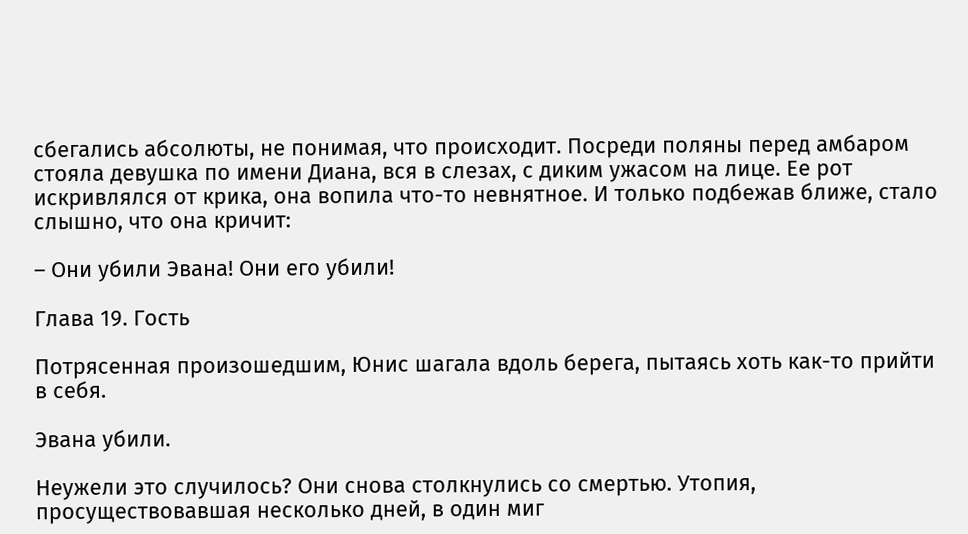сбегались абсолюты, не понимая, что происходит. Посреди поляны перед амбаром стояла девушка по имени Диана, вся в слезах, с диким ужасом на лице. Ее рот искривлялся от крика, она вопила что-то невнятное. И только подбежав ближе, стало слышно, что она кричит:

– Они убили Эвана! Они его убили!

Глава 19. Гость

Потрясенная произошедшим, Юнис шагала вдоль берега, пытаясь хоть как-то прийти в себя.

Эвана убили.

Неужели это случилось? Они снова столкнулись со смертью. Утопия, просуществовавшая несколько дней, в один миг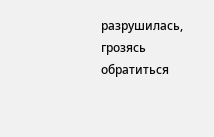разрушилась, грозясь обратиться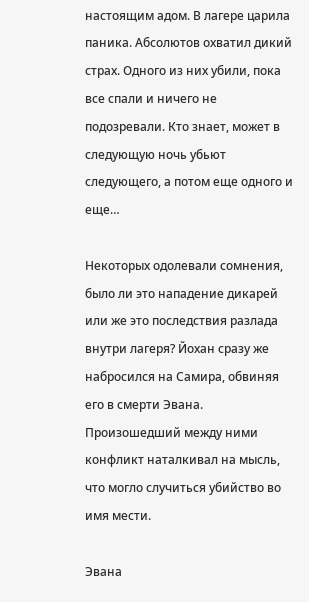настоящим адом. В лагере царила паника. Абсолютов охватил дикий страх. Одного из них убили, пока все спали и ничего не подозревали. Кто знает, может в следующую ночь убьют следующего, а потом еще одного и еще…

Некоторых одолевали сомнения, было ли это нападение дикарей или же это последствия разлада внутри лагеря? Йохан сразу же набросился на Самира, обвиняя его в смерти Эвана. Произошедший между ними конфликт наталкивал на мысль, что могло случиться убийство во имя мести.

Эвана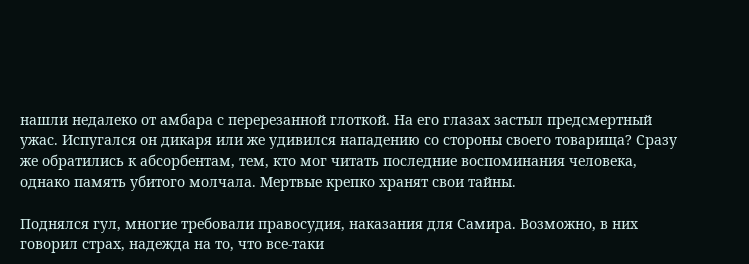нашли недалеко от амбара с перерезанной глоткой. На его глазах застыл предсмертный ужас. Испугался он дикаря или же удивился нападению со стороны своего товарища? Сразу же обратились к абсорбентам, тем, кто мог читать последние воспоминания человека, однако память убитого молчала. Мертвые крепко хранят свои тайны.

Поднялся гул, многие требовали правосудия, наказания для Самира. Возможно, в них говорил страх, надежда на то, что все-таки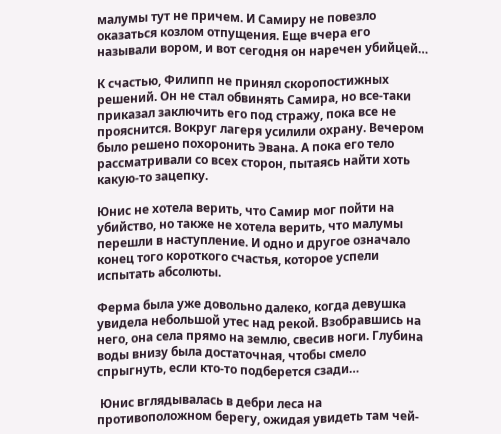малумы тут не причем. И Самиру не повезло оказаться козлом отпущения. Еще вчера его называли вором, и вот сегодня он наречен убийцей…

К счастью, Филипп не принял скоропостижных решений. Он не стал обвинять Самира, но все-таки приказал заключить его под стражу, пока все не прояснится. Вокруг лагеря усилили охрану. Вечером было решено похоронить Эвана. А пока его тело рассматривали со всех сторон, пытаясь найти хоть какую-то зацепку.

Юнис не хотела верить, что Самир мог пойти на убийство, но также не хотела верить, что малумы перешли в наступление. И одно и другое означало конец того короткого счастья, которое успели испытать абсолюты.

Ферма была уже довольно далеко, когда девушка увидела небольшой утес над рекой. Взобравшись на него, она села прямо на землю, свесив ноги. Глубина воды внизу была достаточная, чтобы смело спрыгнуть, если кто-то подберется сзади…

 Юнис вглядывалась в дебри леса на противоположном берегу, ожидая увидеть там чей-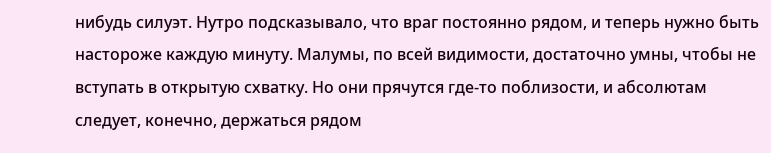нибудь силуэт. Нутро подсказывало, что враг постоянно рядом, и теперь нужно быть настороже каждую минуту. Малумы, по всей видимости, достаточно умны, чтобы не вступать в открытую схватку. Но они прячутся где-то поблизости, и абсолютам следует, конечно, держаться рядом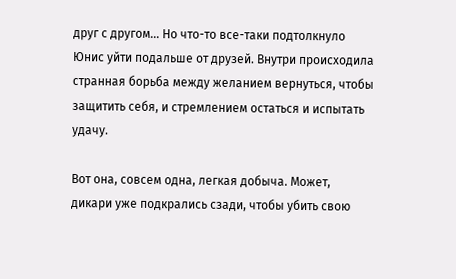друг с другом… Но что-то все-таки подтолкнуло Юнис уйти подальше от друзей. Внутри происходила странная борьба между желанием вернуться, чтобы защитить себя, и стремлением остаться и испытать удачу.

Вот она, совсем одна, легкая добыча. Может, дикари уже подкрались сзади, чтобы убить свою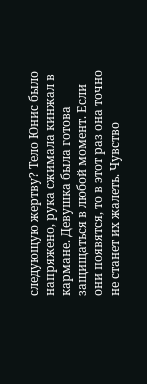следующую жертву? Тело Юнис было напряжено, рука сжимала кинжал в кармане. Девушка была готова защищаться в любой момент. Если они появятся, то в этот раз она точно не станет их жалеть. Чувство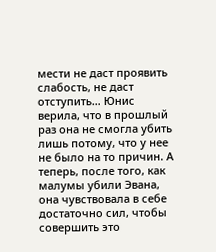мести не даст проявить слабость, не даст отступить… Юнис верила, что в прошлый раз она не смогла убить лишь потому, что у нее не было на то причин. А теперь, после того, как малумы убили Эвана, она чувствовала в себе достаточно сил, чтобы совершить это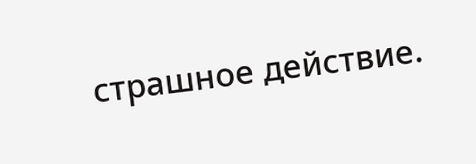страшное действие.